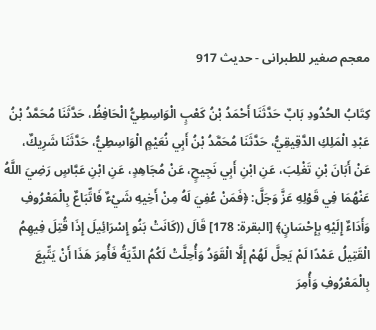معجم صغیر للطبرانی - حدیث 917

كِتَابُ الحُدُودِ بَابٌ حَدَّثَنَا أَحْمَدُ بْنُ كَعْبٍ الْوَاسِطِيُّ الْحَافِظُ، حَدَّثَنَا مُحَمَّدُ بْنُ عَبْدِ الْمَلِكِ الدَّقِيقِيُّ، حَدَّثَنَا مُحَمَّدُ بْنُ أَبِي نُعَيْمٍ الْوَاسِطِيُّ، حَدَّثَنَا شَرِيكٌ، عَنْ أَبَانَ بْنِ تَغْلِبَ، عَنِ ابْنِ أَبِي نَجِيحٍ، عَنْ مُجَاهِدٍ، عَنِ ابْنِ عَبَّاسٍ رَضِيَ اللَّهُ عَنْهُمَا فِي قَوْلِهِ عَزَّ وَجَلَّ: ﴿فَمَنْ عُفِيَ لَهُ مِنْ أَخِيهِ شَيْءٌ فَاتِّبَاعٌ بِالْمَعْرُوفِ وَأَدَاءٌ إِلَيْهِ بِإِحْسَانٍ﴾ [البقرة: 178] قَالَ ((كَانَتْ بَنُو إِسْرَائِيلَ إِذَا قُتِلَ فِيهِمُ الْقَتِيلُ عَمْدًا لَمْ يَحِلَّ لَهُمْ إِلَّا الْقَوَدُ وَأُحِلَّتْ لَكُمُ الدِّيَةُ فَأُمِرَ هَذَا أَنْ يَتِّبِعَ بِالْمَعْرُوفِ وَأُمِرَ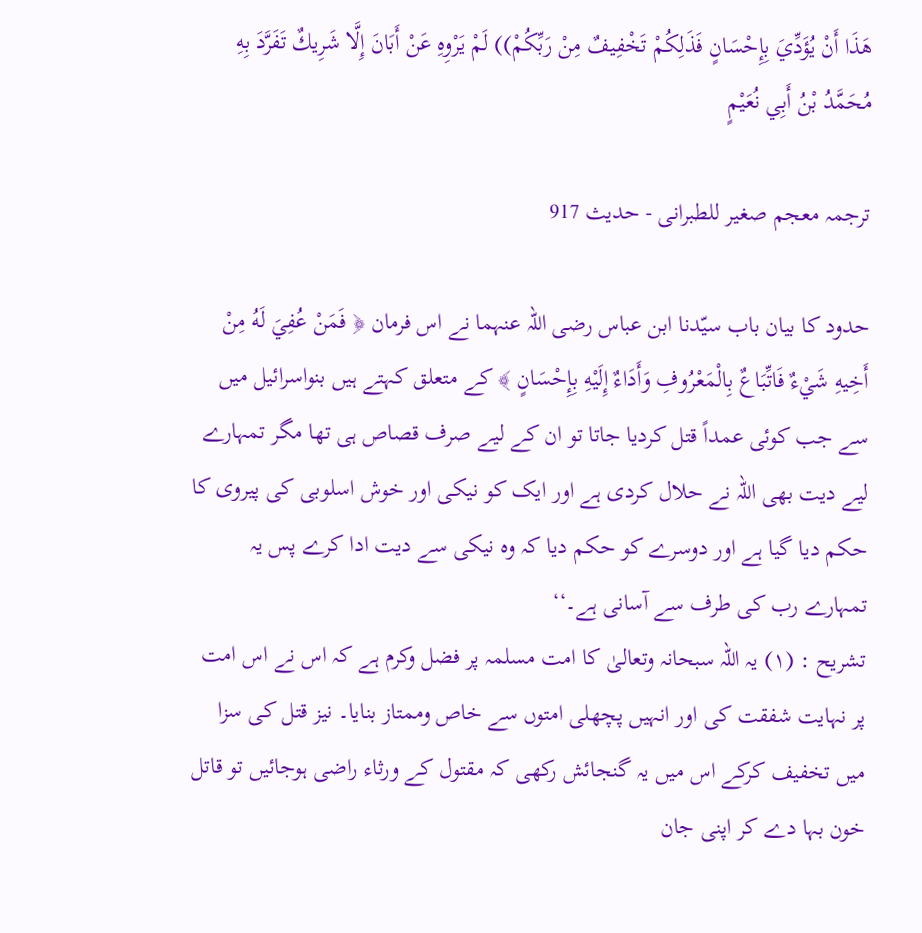هَذَا أَنْ يُؤَدِّيَ بِإِحْسَانٍ فَذَلِكُمْ تَخْفِيفٌ مِنْ رَبِّكُمْ)) لَمْ يَرْوِهِ عَنْ أَبَانَ إِلَّا شَرِيكٌ تَفَرَّدَ بِهِ مُحَمَّدُ بْنُ أَبِي نُعَيْمٍ

ترجمہ معجم صغیر للطبرانی - حدیث 917

حدود كا بيان باب سیّدنا ابن عباس رضی اللہ عنہما نے اس فرمان ﴿ فَمَنْ عُفِيَ لَهُ مِنْ أَخِيهِ شَيْءٌ فَاتِّبَاعٌ بِالْمَعْرُوفِ وَأَدَاءٌ إِلَيْهِ بِإِحْسَانٍ ﴾ کے متعلق کہتے ہیں بنواسرائیل میں سے جب کوئی عمداً قتل کردیا جاتا تو ان کے لیے صرف قصاص ہی تھا مگر تمہارے لیے دیت بھی اللہ نے حلال کردی ہے اور ایک کو نیکی اور خوش اسلوبی کی پیروی کا حکم دیا گیا ہے اور دوسرے کو حکم دیا کہ وہ نیکی سے دیت ادا کرے پس یہ تمہارے رب کی طرف سے آسانی ہے۔‘‘
تشریح : (۱) یہ اللہ سبحانہ وتعالیٰ کا امت مسلمہ پر فضل وکرم ہے کہ اس نے اس امت پر نہایت شفقت کی اور انہیں پچھلی امتوں سے خاص وممتاز بنایا۔ نیز قتل کی سزا میں تخفیف کرکے اس میں یہ گنجائش رکھی کہ مقتول کے ورثاء راضی ہوجائیں تو قاتل خون بہا دے کر اپنی جان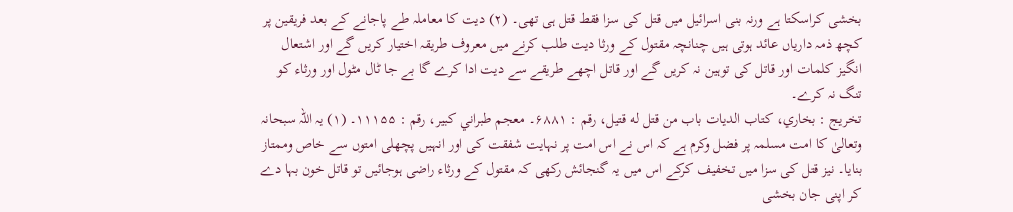بخشی کراسکتا ہے ورنہ بنی اسرائیل میں قتل کی سزا فقط قتل ہی تھی۔ (۲) دیت کا معاملہ طے پاجانے کے بعد فریقین پر کچھ ذمہ داریاں عائد ہوتی ہیں چنانچہ مقتول کے ورثا دیت طلب کرنے میں معروف طریقہ اختیار کریں گے اور اشتعال انگیز کلمات اور قاتل کی توہین نہ کریں گے اور قاتل اچھے طریقے سے دیت ادا کرے گا بے جا ٹال مٹول اور ورثاء کو تنگ نہ کرے۔
تخریج : بخاري، کتاب الدیات باب من قتل له قتیل، رقم : ۶۸۸۱۔ معجم طبراني کبیر، رقم : ۱۱۱۵۵۔ (۱) یہ اللہ سبحانہ وتعالیٰ کا امت مسلمہ پر فضل وکرم ہے کہ اس نے اس امت پر نہایت شفقت کی اور انہیں پچھلی امتوں سے خاص وممتاز بنایا۔ نیز قتل کی سزا میں تخفیف کرکے اس میں یہ گنجائش رکھی کہ مقتول کے ورثاء راضی ہوجائیں تو قاتل خون بہا دے کر اپنی جان بخشی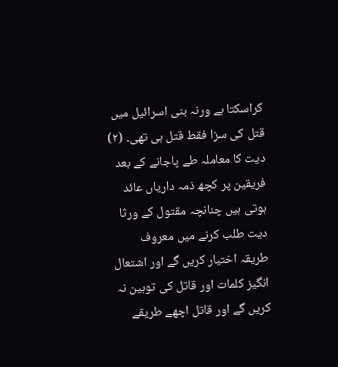کراسکتا ہے ورنہ بنی اسرائیل میں قتل کی سزا فقط قتل ہی تھی۔ (۲) دیت کا معاملہ طے پاجانے کے بعد فریقین پر کچھ ذمہ داریاں عائد ہوتی ہیں چنانچہ مقتول کے ورثا دیت طلب کرنے میں معروف طریقہ اختیار کریں گے اور اشتعال انگیز کلمات اور قاتل کی توہین نہ کریں گے اور قاتل اچھے طریقے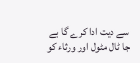سے دیت ادا کرے گا بے جا ٹال مٹول اور ورثاء کو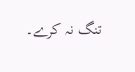تنگ نہ کرے۔